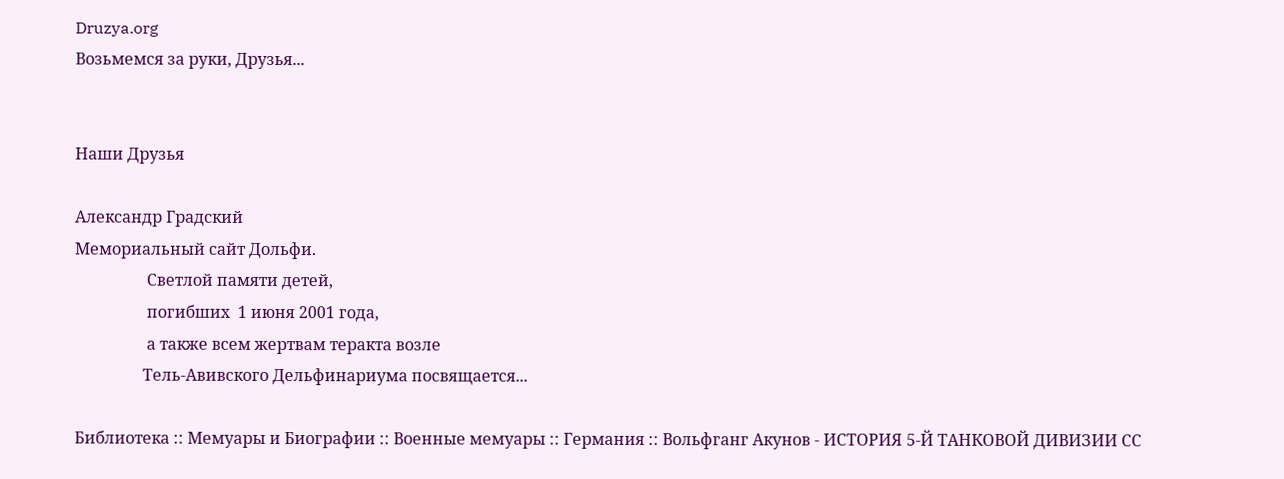Druzya.org
Возьмемся за руки, Друзья...


Наши Друзья

Александр Градский
Мемориальный сайт Дольфи.
                  Светлой памяти детей,
                  погибших  1 июня 2001 года,
                  а также всем жертвам теракта возле
                 Тель-Авивского Дельфинариума посвящается...

Библиотека :: Мемуары и Биографии :: Военные мемуары :: Германия :: Вольфганг Акунов - ИСТОРИЯ 5-Й ТАНКОВОЙ ДИВИЗИИ СС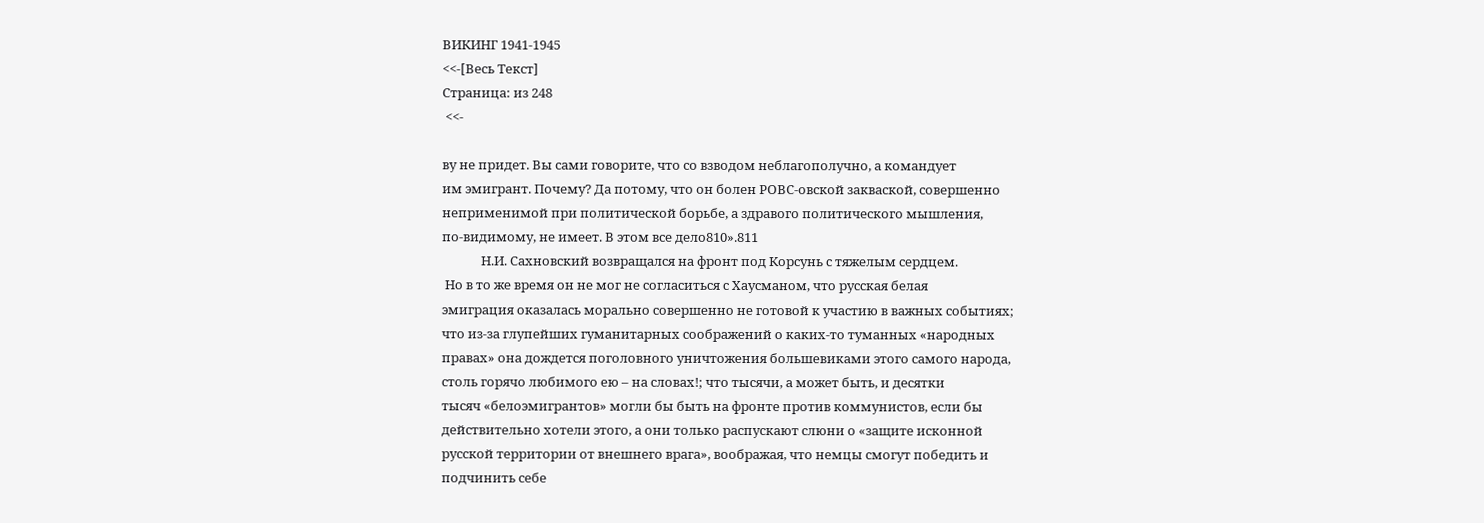ВИКИНГ 1941-1945
<<-[Весь Текст]
Страница: из 248
 <<-

ву не придет. Вы сами говорите, что со взводом неблагополучно, а командует
им эмигрант. Почему? Да потому, что он болен РОВС-овской закваской, совершенно
неприменимой при политической борьбе, а здравого политического мышления,
по-видимому, не имеет. В этом все дело810».811
             Н.И. Сахновский возвращался на фронт под Корсунь с тяжелым сердцем.
 Но в то же время он не мог не согласиться с Хаусманом, что русская белая
эмиграция оказалась морально совершенно не готовой к участию в важных событиях;
что из-за глупейших гуманитарных соображений о каких-то туманных «народных
правах» она дождется поголовного уничтожения большевиками этого самого народа,
столь горячо любимого ею – на словах!; что тысячи, а может быть, и десятки
тысяч «белоэмигрантов» могли бы быть на фронте против коммунистов, если бы
действительно хотели этого, а они только распускают слюни о «защите исконной
русской территории от внешнего врага», воображая, что немцы смогут победить и
подчинить себе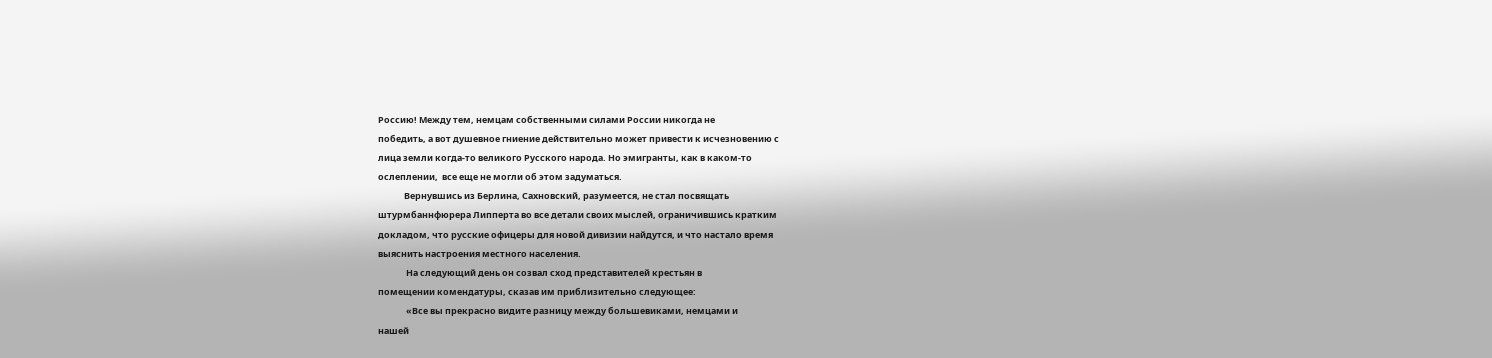Россию! Между тем, немцам собственными силами России никогда не
победить, а вот душевное гниение действительно может привести к исчезновению с
лица земли когда-то великого Русского народа. Но эмигранты, как в каком-то
ослеплении,  все еще не могли об этом задуматься.
             Вернувшись из Берлина, Сахновский, разумеется, не стал посвящать
штурмбаннфюрера Липперта во все детали своих мыслей, ограничившись кратким
докладом, что русские офицеры для новой дивизии найдутся, и что настало время
выяснить настроения местного населения.
              На следующий день он созвал сход представителей крестьян в
помещении комендатуры, сказав им приблизительно следующее:
              «Все вы прекрасно видите разницу между большевиками, немцами и
нашей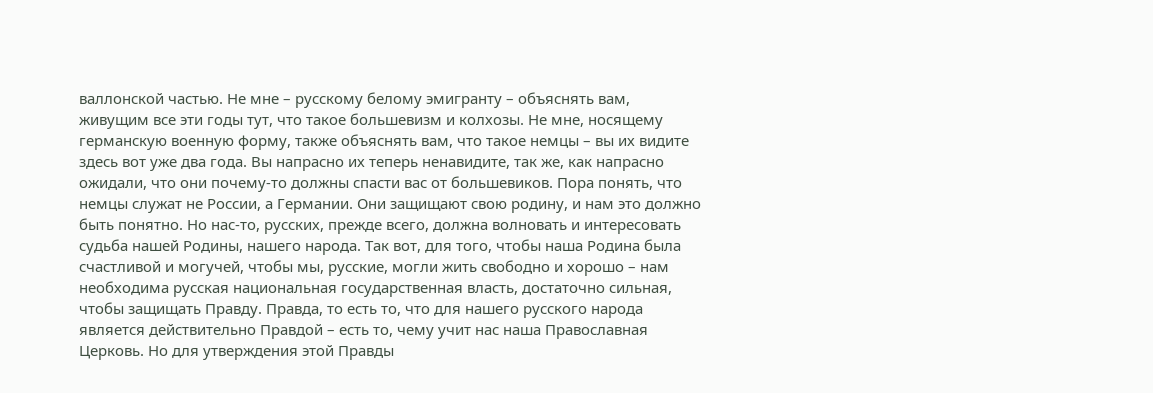валлонской частью. Не мне – русскому белому эмигранту – объяснять вам,
живущим все эти годы тут, что такое большевизм и колхозы. Не мне, носящему
германскую военную форму, также объяснять вам, что такое немцы – вы их видите
здесь вот уже два года. Вы напрасно их теперь ненавидите, так же, как напрасно
ожидали, что они почему-то должны спасти вас от большевиков. Пора понять, что
немцы служат не России, а Германии. Они защищают свою родину, и нам это должно
быть понятно. Но нас-то, русских, прежде всего, должна волновать и интересовать
судьба нашей Родины, нашего народа. Так вот, для того, чтобы наша Родина была
счастливой и могучей, чтобы мы, русские, могли жить свободно и хорошо – нам
необходима русская национальная государственная власть, достаточно сильная,
чтобы защищать Правду. Правда, то есть то, что для нашего русского народа
является действительно Правдой – есть то, чему учит нас наша Православная
Церковь. Но для утверждения этой Правды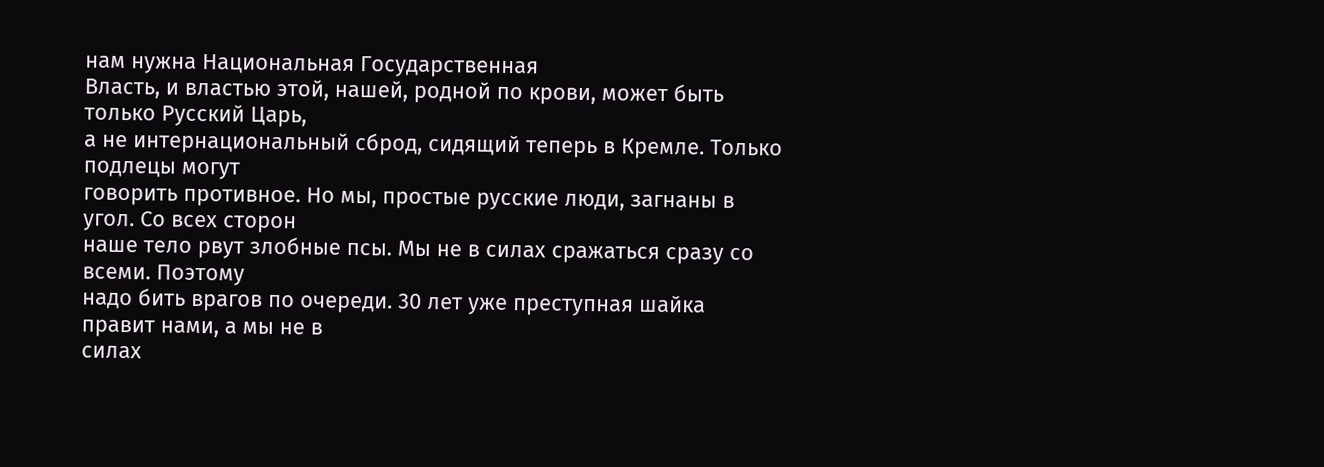нам нужна Национальная Государственная
Власть, и властью этой, нашей, родной по крови, может быть только Русский Царь,
а не интернациональный сброд, сидящий теперь в Кремле. Только подлецы могут
говорить противное. Но мы, простые русские люди, загнаны в угол. Со всех сторон
наше тело рвут злобные псы. Мы не в силах сражаться сразу со всеми. Поэтому
надо бить врагов по очереди. 30 лет уже преступная шайка правит нами, а мы не в
силах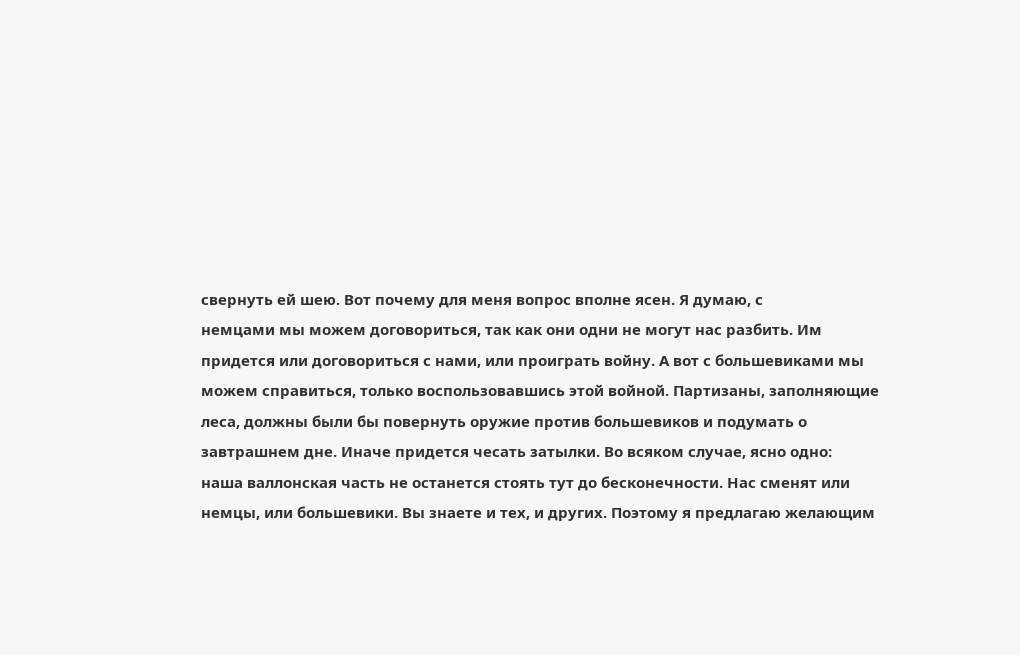свернуть ей шею. Вот почему для меня вопрос вполне ясен. Я думаю, с
немцами мы можем договориться, так как они одни не могут нас разбить. Им
придется или договориться с нами, или проиграть войну. А вот с большевиками мы
можем справиться, только воспользовавшись этой войной. Партизаны, заполняющие
леса, должны были бы повернуть оружие против большевиков и подумать о
завтрашнем дне. Иначе придется чесать затылки. Во всяком случае, ясно одно:
наша валлонская часть не останется стоять тут до бесконечности. Нас сменят или
немцы, или большевики. Вы знаете и тех, и других. Поэтому я предлагаю желающим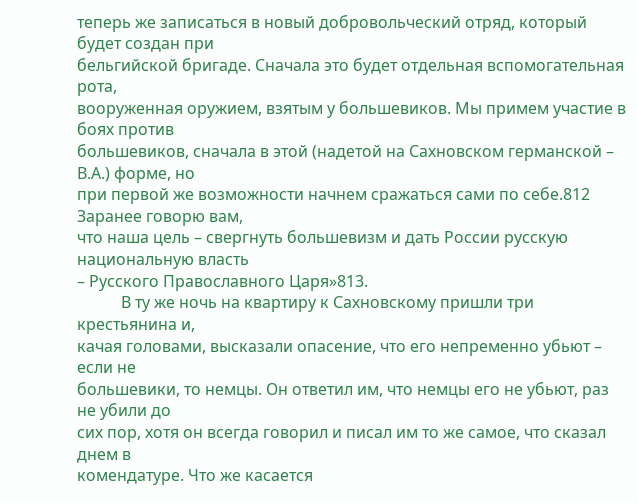теперь же записаться в новый добровольческий отряд, который будет создан при
бельгийской бригаде. Сначала это будет отдельная вспомогательная рота,
вооруженная оружием, взятым у большевиков. Мы примем участие в боях против
большевиков, сначала в этой (надетой на Сахновском германской – В.А.) форме, но
при первой же возможности начнем сражаться сами по себе.812 Заранее говорю вам,
что наша цель – свергнуть большевизм и дать России русскую национальную власть
– Русского Православного Царя»813.
           В ту же ночь на квартиру к Сахновскому пришли три крестьянина и,
качая головами, высказали опасение, что его непременно убьют – если не
большевики, то немцы. Он ответил им, что немцы его не убьют, раз не убили до
сих пор, хотя он всегда говорил и писал им то же самое, что сказал днем в
комендатуре. Что же касается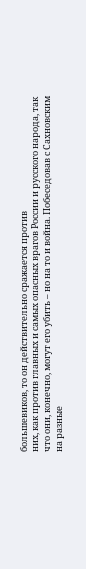большевиков, то он действительно сражается против
них, как против главных и самых опасных врагов России и русского народа, так
что они, конечно, могут его убить – но на то и война. Побеседовав с Сахновским
на разные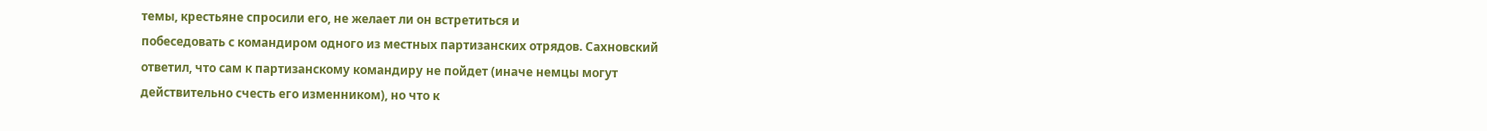темы, крестьяне спросили его, не желает ли он встретиться и
побеседовать с командиром одного из местных партизанских отрядов. Сахновский
ответил, что сам к партизанскому командиру не пойдет (иначе немцы могут
действительно счесть его изменником), но что к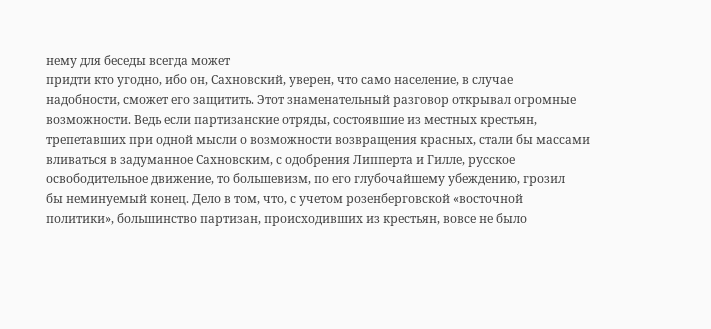нему для беседы всегда может
придти кто угодно, ибо он, Сахновский, уверен, что само население, в случае
надобности, сможет его защитить. Этот знаменательный разговор открывал огромные
возможности. Ведь если партизанские отряды, состоявшие из местных крестьян,
трепетавших при одной мысли о возможности возвращения красных, стали бы массами
вливаться в задуманное Сахновским, с одобрения Липперта и Гилле, русское
освободительное движение, то большевизм, по его глубочайшему убеждению, грозил
бы неминуемый конец. Дело в том, что, с учетом розенберговской «восточной
политики», большинство партизан, происходивших из крестьян, вовсе не было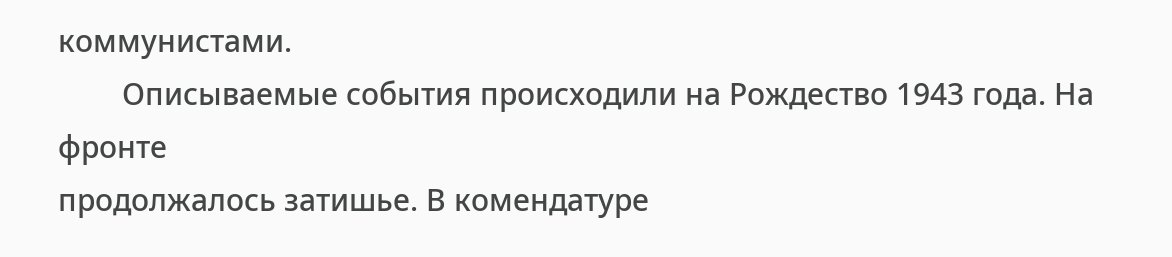коммунистами.
        Описываемые события происходили на Рождество 1943 года. На фронте
продолжалось затишье. В комендатуре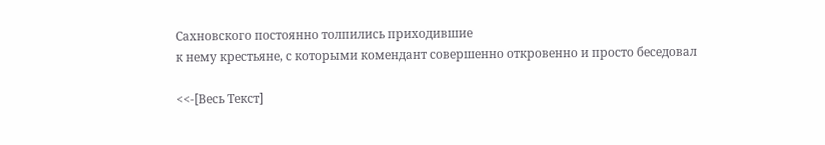Сахновского постоянно толпились приходившие
к нему крестьяне, с которыми комендант совершенно откровенно и просто беседовал

<<-[Весь Текст]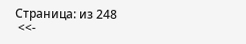Страница: из 248
 <<-